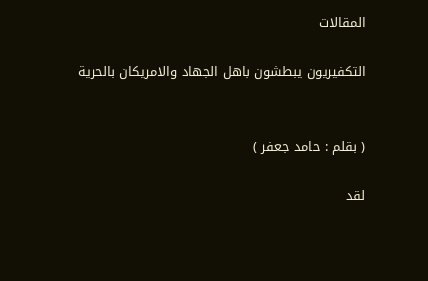المقالات

التكفيريون يبطشون باهل الجهاد والامريكان بالحرية


( بقلم : حامد جعفر )

لقد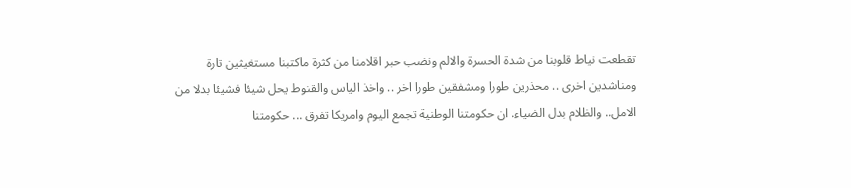تقطعت نياط قلوبنا من شدة الحسرة والالم ونضب حبر اقلامنا من كثرة ماكتبنا مستغيثين تارة ومناشدين اخرى .. محذرين طورا ومشفقين طورا اخر .. واخذ الياس والقنوط يحل شيئا فشيئا بدلا من الامل.. والظلام بدل الضياء. ان حكومتنا الوطنية تجمع اليوم وامريكا تفرق ... حكومتنا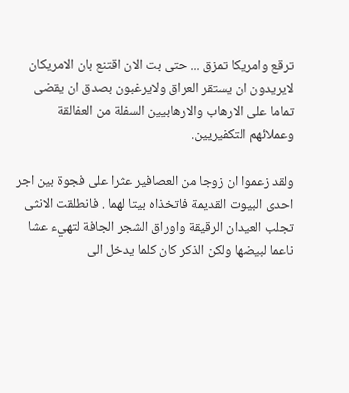ترقع وامريكا تمزق ... حتى بت الان اقتنع بان الامريكان لايريدون ان يستقر العراق ولايرغبون بصدق ان يقضى تماما على الارهاب والارهابيين السفلة من العفالقة وعملائهم التكفيريين.

ولقد زعموا ان زوجا من العصافير عثرا على فجوة بين اجر احدى البيوت القديمة فاتخذاه بيتا لهما . فانطلقت الانثى تجلب العيدان الرقيقة واوراق الشجر الجافة لتهيء عشا ناعما لبيضها ولكن الذكر كان كلما يدخل الى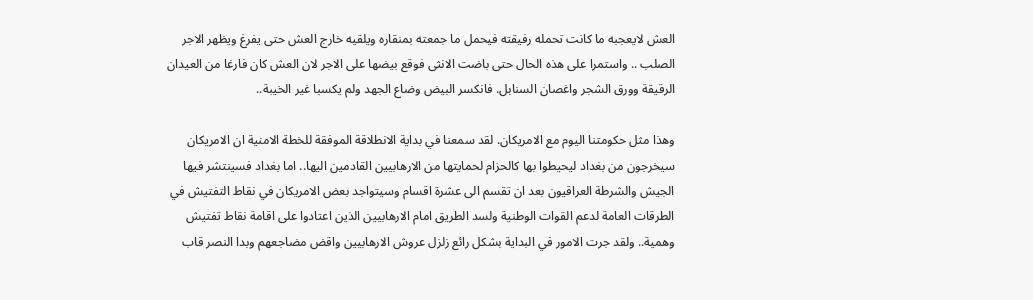العش لايعجبه ما كانت تحمله رفيقته فيحمل ما جمعته بمنقاره ويلقيه خارج العش حتى يفرغ ويظهر الاجر الصلب .. واستمرا على هذه الحال حتى باضت الانثى فوقع بيضها على الاجر لان العش كان فارغا من العيدان الرقيقة وورق الشجر واغصان السنابل. فانكسر البيض وضاع الجهد ولم يكسبا غير الخيبة..

وهذا مثل حكومتنا اليوم مع الامريكان. لقد سمعنا في بداية الانطلاقة الموفقة للخطة الامنية ان الامريكان سيخرجون من بغداد ليحيطوا بها كالحزام لحمايتها من الارهابيين القادمين اليها.. اما بغداد فسينتشر فيها الجيش والشرطة العراقيون بعد ان تقسم الى عشرة اقسام وسيتواجد بعض الامريكان في نقاط التفتيش في الطرقات العامة لدعم القوات الوطنية ولسد الطريق امام الارهابيين الذين اعتادوا على اقامة نقاط تفتيش وهمية.. ولقد جرت الامور في البداية بشكل رائع زلزل عروش الارهابيين واقض مضاجعهم وبدا النصر قاب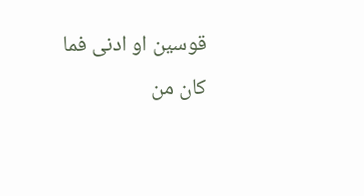قوسين او ادنى فما كان من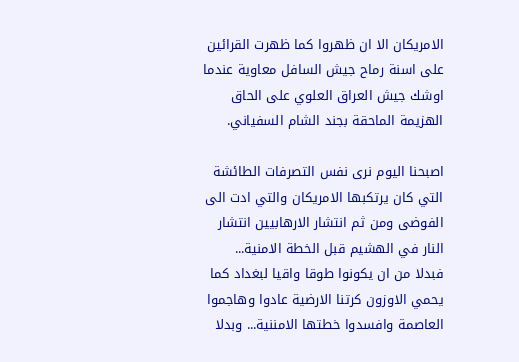الامريكان الا ان ظهروا كما ظهرت القرائين على اسنة رماح جيش السافل معاوية عندما اوشك جيش العراق العلوي على الحاق الهزيمة الماحقة بجند الشام السفياني.

اصبحنا اليوم نرى نفس التصرفات الطائشة التي كان يرتكبها الامريكان والتي ادت الى الفوضى ومن ثم انتشار الارهابيين انتشار النار في الهشيم قبل الخطة الامنية... فبدلا من ان يكونوا طوقا واقيا لبغداد كما يحمي الاوزون كرتنا الارضية عادوا وهاجموا العاصمة وافسدوا خطتها الامننية... وبدلا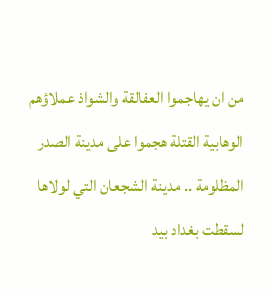من ان يهاجموا العفالقة والشواذ عملاؤهم الوهابية القتلة هجموا على مدينة الصدر المظلومة .. مدينة الشجعان التي لولاها لسقطت بغداد بيد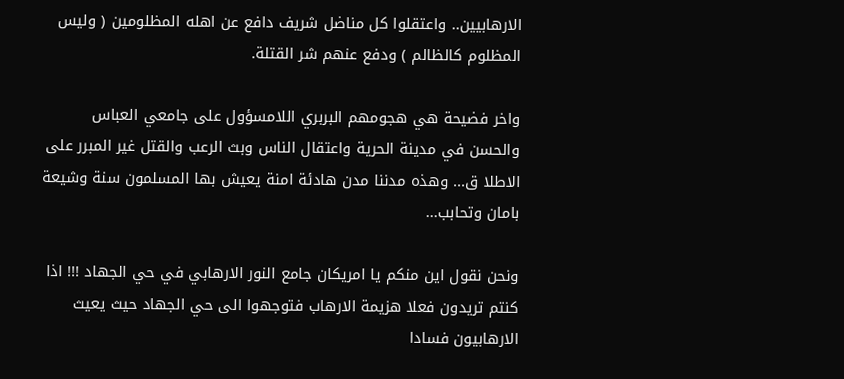الارهابيين.. واعتقلوا كل مناضل شريف دافع عن اهله المظلومين ( وليس المظلوم كالظالم ) ودفع عنهم شر القتلة.

واخر فضيحة هي هجومهم البربري اللامسؤول على جامعي العباس والحسن في مدينة الحرية واعتقال الناس وبث الرعب والقتل غير المبرر على الاطلا ق... وهذه مدننا مدن هادئة امنة يعيش بها المسلمون سنة وشيعة بامان وتحابب...

ونحن نقول اين منكم يا امريكان جامع النور الارهابي في حي الجهاد !!! اذا كنتم تريدون فعلا هزيمة الارهاب فتوجهوا الى حي الجهاد حيث يعيث الارهابيون فسادا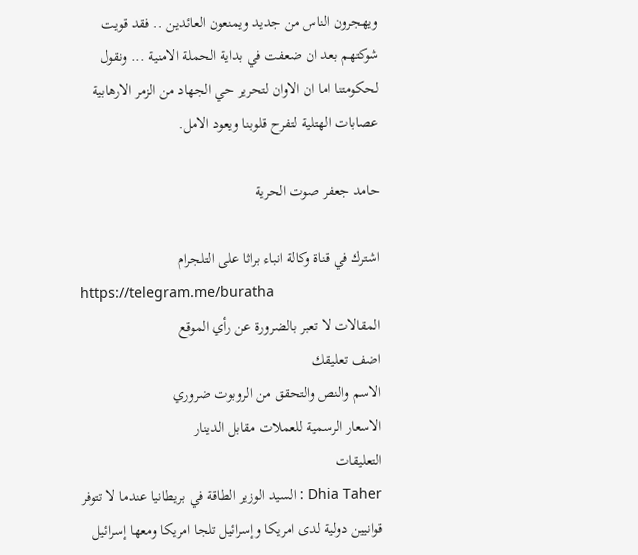ويهجرون الناس من جديد ويمنعون العائدين .. فقد قويت شوكتهم بعد ان ضعفت في بداية الحملة الامنية ... ونقول لحكومتنا اما ان الاوان لتحرير حي الجهاد من الزمر الارهابية عصابات الهتلية لتفرح قلوبنا ويعود الامل.

حامد جعفر صوت الحرية

اشترك في قناة وكالة انباء براثا على التلجرام
https://telegram.me/buratha
المقالات لا تعبر بالضرورة عن رأي الموقع
اضف تعليقك
الاسم والنص والتحقق من الروبوت ضروري
الاسعار الرسمية للعملات مقابل الدينار
التعليقات
Dhia Taher : السيد الوزير الطاقة في بريطانيا عندما لا تتوفر قوانيين دولية لدى امريكا وإسرائيل تلجا امريكا ومعھا إسرائيل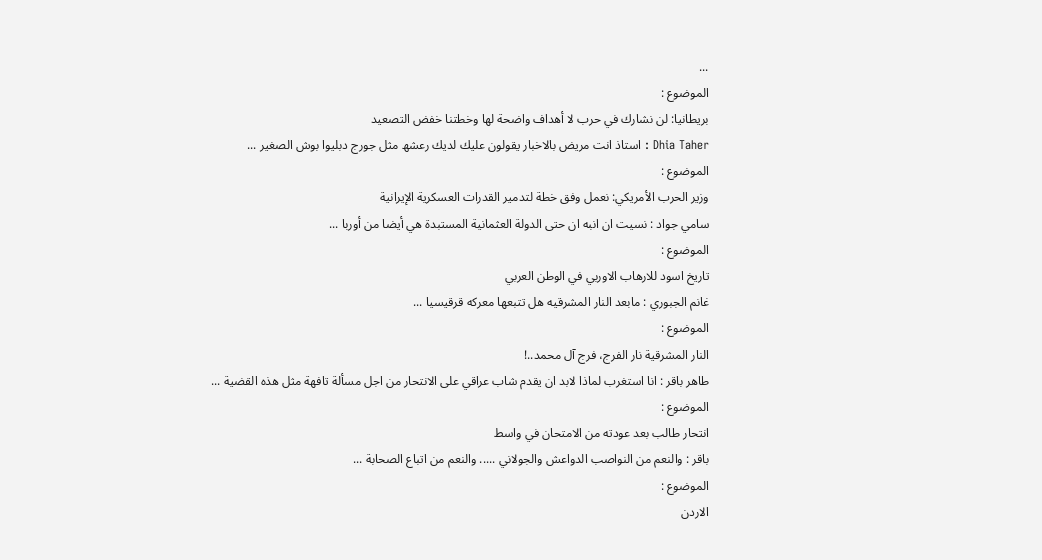...
الموضوع :
بريطانيا: لن نشارك في حرب لا أهداف واضحة لها وخطتنا خفض التصعيد
Dhia Taher : استاذ انت مريض بالاخبار يقولون عليك لديك رعشھ مثل جورج دبليوا بوش الصغير ...
الموضوع :
وزير الحرب الأمريكي: نعمل وفق خطة لتدمير القدرات العسكرية الإيرانية
سامي جواد : نسيت ان انبه ان حتى الدولة العثمانية المستبدة هي أيضا من أوربا ...
الموضوع :
تاريخ اسود للارهاب الاوربي في الوطن العربي
غانم الجبوري : مابعد النار المشرقيه هل تتبعها معركه قرقيسيا ...
الموضوع :
النار المشرقية نار الفرج، فرج آل محمد..!
طاهر باقر : انا استغرب لماذا لابد ان يقدم شاب عراقي على الانتحار من اجل مسألة تافهة مثل هذه القضية ...
الموضوع :
انتحار طالب بعد عودته من الامتحان في واسط
باقر : والنعم من النواصب الدواعش والجولاني ..... والنعم من اتباع الصحابة ...
الموضوع :
الاردن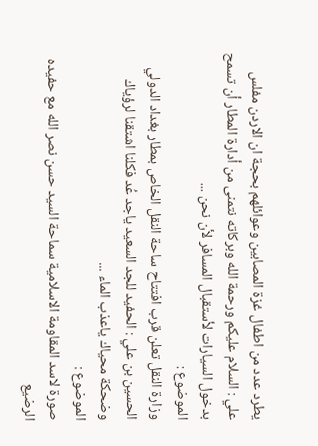يطرد عدد من اطفال غزة المصابين وعوائلهم بحجة ان الاردن مفلس
علي : السلام عليكم ورحمة الله وبركاته نتمنى من أدارة المطار أن تسمح بدخول السيارات لأستقبال المسافر لأن نحن ...
الموضوع :
وزارة النقل تعلن قرب افتتاح ساحة النقل الخاص بمطار بغداد الدولي
الحسين بن علي : الحفيد للجد السعيد ياجد عُد فكلنا اشتقنا لرؤياك وضحكة محياك ياعذب الماء ...
الموضوع :
صورة لاسد المقاومة الاسلامية سماحة السيد حسن نصر الله مع حفيده الرضيع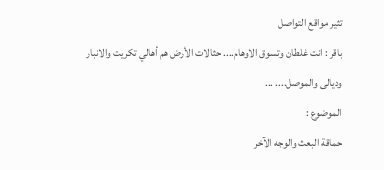تثير مواقع التواصل
باقر : انت غلطان وتسوق الاوهام.... حثالات الأرض هم أهالي تكريت والانبار وديالى والموصل.... ...
الموضوع :
حماقة البعث والوجه الآخر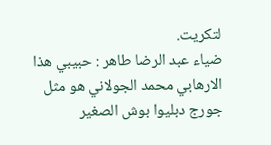لتكريت.
ضياء عبد الرضا طاهر : حبيبي ھذا الارھابي محمد الجولاني ھو مثل جورج دبليوا بوش الصغير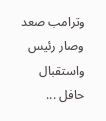وترامب صعد وصار رئيس واستقبال حافل ...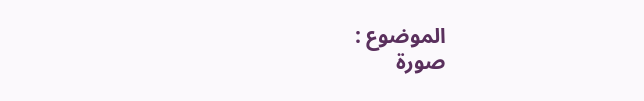الموضوع :
صورة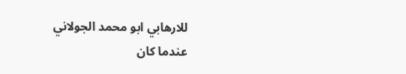للارهابي ابو محمد الجولاني عندما كان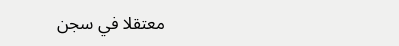معتقلا في سجن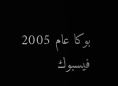بوكا عام 2005
فيسبوك